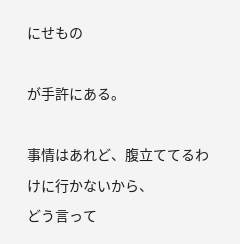にせもの

が手許にある。

事情はあれど、腹立ててるわけに行かないから、
どう言って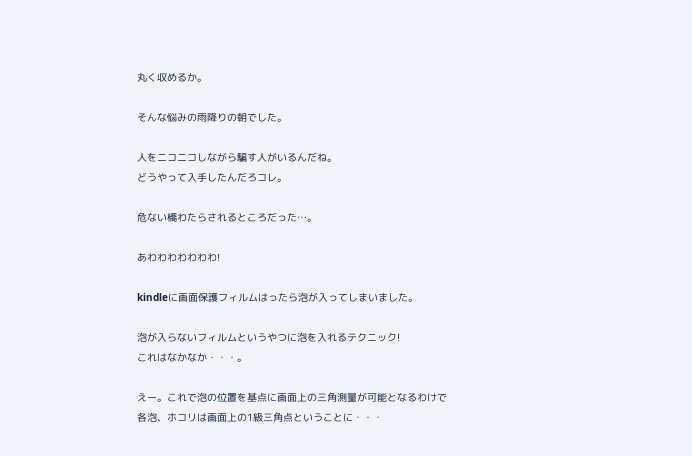丸く収めるか。

そんな悩みの雨降りの朝でした。

人をニコニコしながら騙す人がいるんだね。
どうやって入手したんだろコレ。

危ない橋わたらされるところだった…。

あわわわわわわわ!

kindleに画面保護フィルムはったら泡が入ってしまいました。

泡が入らないフィルムというやつに泡を入れるテクニック!
これはなかなか・・・。

えー。これで泡の位置を基点に画面上の三角測量が可能となるわけで
各泡、ホコリは画面上の1級三角点ということに・・・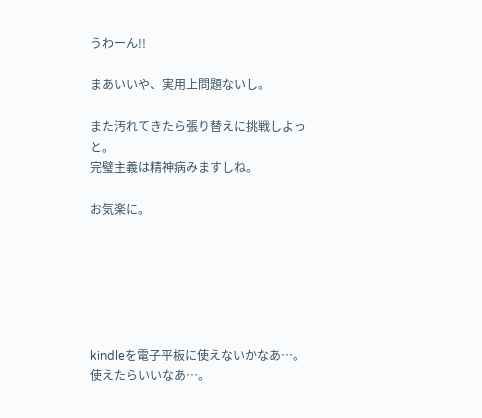うわーん!!

まあいいや、実用上問題ないし。

また汚れてきたら張り替えに挑戦しよっと。
完璧主義は精神病みますしね。

お気楽に。






kindleを電子平板に使えないかなあ…。
使えたらいいなあ…。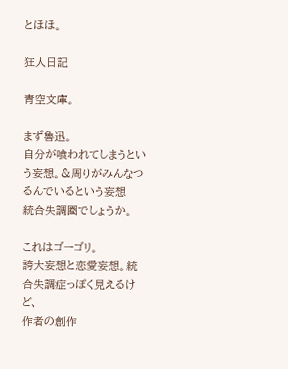とほほ。

狂人日記

青空文庫。

まず魯迅。
自分が喰われてしまうという妄想。&周りがみんなつるんでいるという妄想
統合失調圏でしょうか。

これはゴーゴリ。
誇大妄想と恋愛妄想。統合失調症っぽく見えるけど、
作者の創作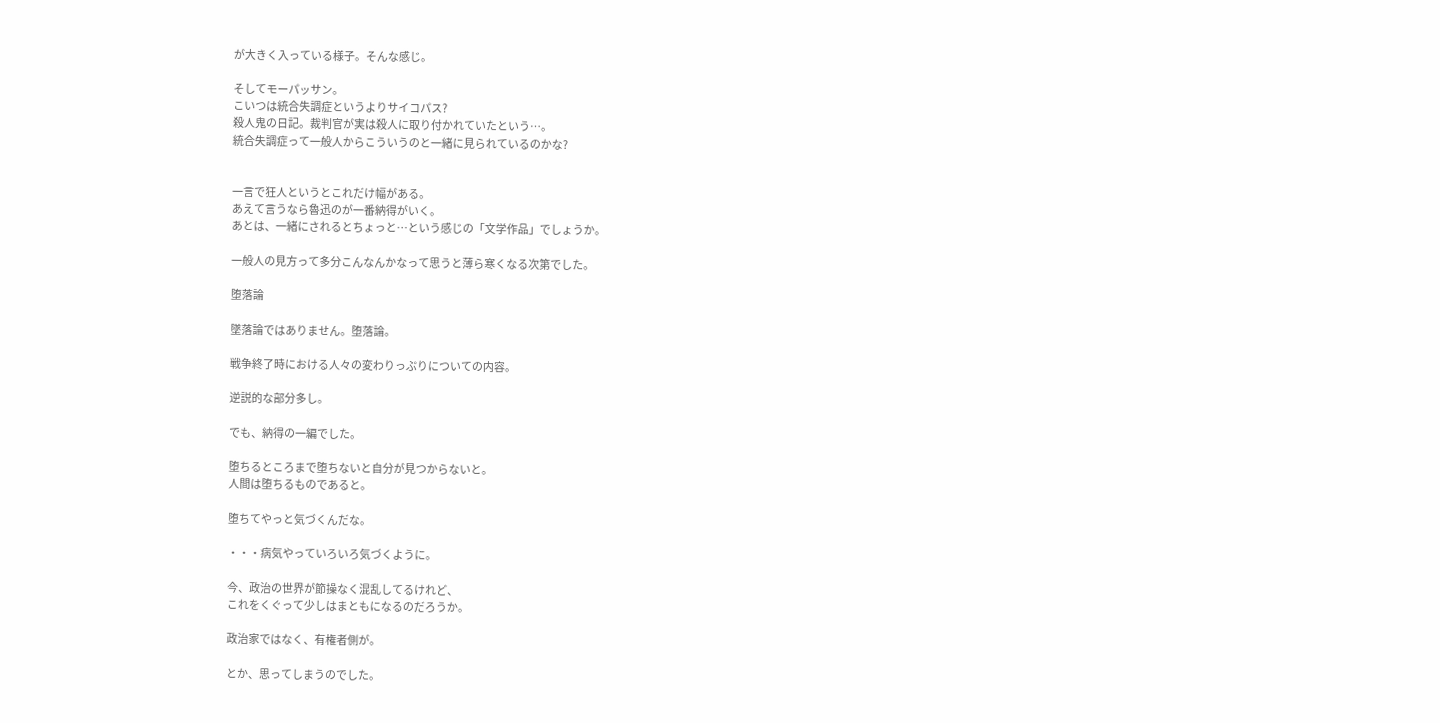が大きく入っている様子。そんな感じ。

そしてモーパッサン。
こいつは統合失調症というよりサイコパス?
殺人鬼の日記。裁判官が実は殺人に取り付かれていたという…。
統合失調症って一般人からこういうのと一緒に見られているのかな?


一言で狂人というとこれだけ幅がある。
あえて言うなら魯迅のが一番納得がいく。
あとは、一緒にされるとちょっと…という感じの「文学作品」でしょうか。

一般人の見方って多分こんなんかなって思うと薄ら寒くなる次第でした。

堕落論

墜落論ではありません。堕落論。

戦争終了時における人々の変わりっぷりについての内容。

逆説的な部分多し。

でも、納得の一編でした。

堕ちるところまで堕ちないと自分が見つからないと。
人間は堕ちるものであると。

堕ちてやっと気づくんだな。

・・・病気やっていろいろ気づくように。

今、政治の世界が節操なく混乱してるけれど、
これをくぐって少しはまともになるのだろうか。

政治家ではなく、有権者側が。

とか、思ってしまうのでした。